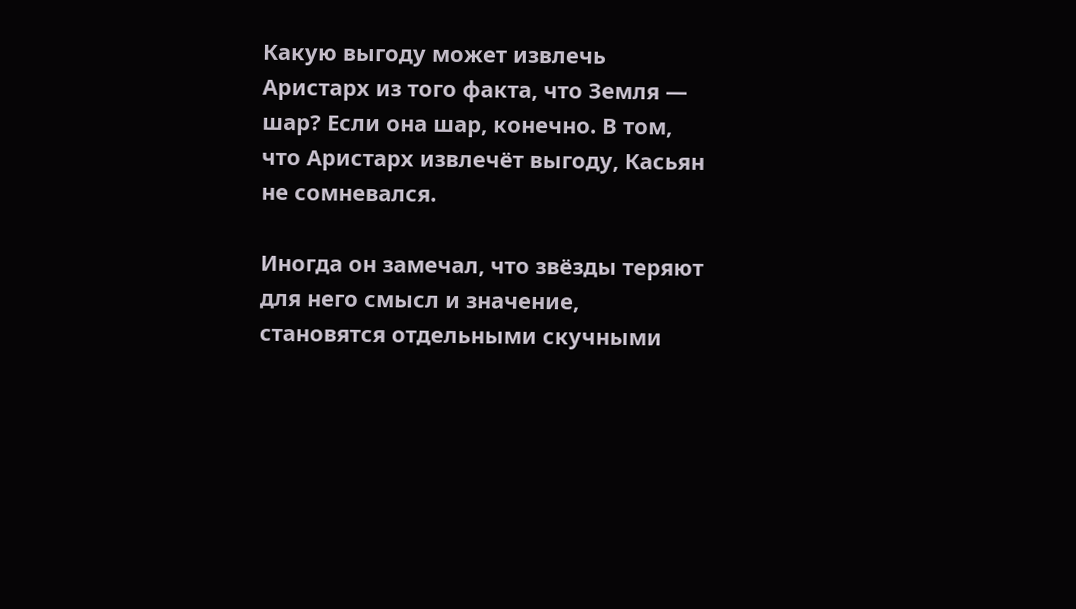Какую выгоду может извлечь Аристарх из того факта, что Земля — шар? Если она шар, конечно. В том, что Аристарх извлечёт выгоду, Касьян не сомневался.

Иногда он замечал, что звёзды теряют для него смысл и значение, становятся отдельными скучными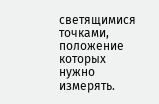светящимися точками, положение которых нужно измерять.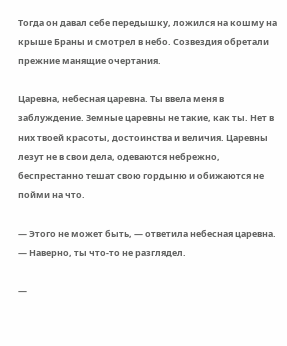Тогда он давал себе передышку, ложился на кошму на крыше Браны и смотрел в небо. Созвездия обретали прежние манящие очертания.

Царевна, небесная царевна. Ты ввела меня в заблуждение. Земные царевны не такие, как ты. Нет в них твоей красоты, достоинства и величия. Царевны лезут не в свои дела, одеваются небрежно, беспрестанно тешат свою гордыню и обижаются не пойми на что.

— Этого не может быть, — ответила небесная царевна. — Наверно, ты что-то не разглядел.

—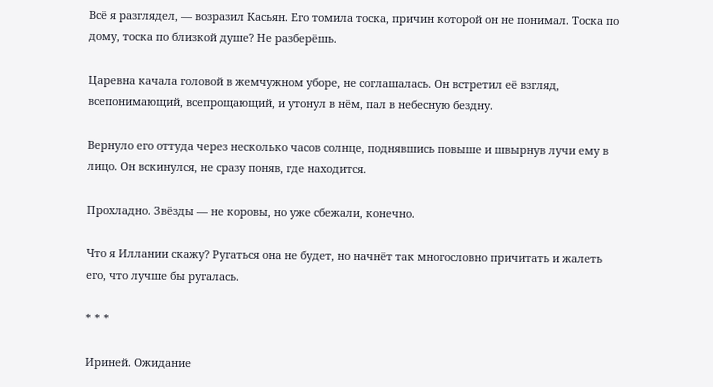Всё я разглядел, — возразил Касьян. Его томила тоска, причин которой он не понимал. Тоска по дому, тоска по близкой душе? Не разберёшь.

Царевна качала головой в жемчужном уборе, не соглашалась. Он встретил её взгляд, всепонимающий, всепрощающий, и утонул в нём, пал в небесную бездну.

Вернуло его оттуда через несколько часов солнце, поднявшись повыше и швырнув лучи ему в лицо. Он вскинулся, не сразу поняв, где находится.

Прохладно. Звёзды — не коровы, но уже сбежали, конечно.

Что я Иллании скажу? Ругаться она не будет, но начнёт так многословно причитать и жалеть его, что лучше бы ругалась.

* * *

Ириней. Ожидание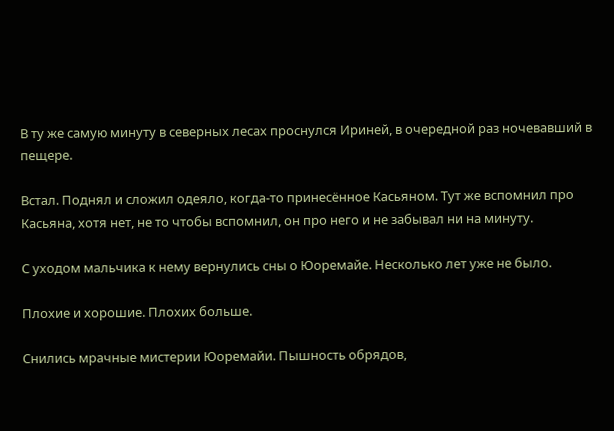В ту же самую минуту в северных лесах проснулся Ириней, в очередной раз ночевавший в пещере.

Встал. Поднял и сложил одеяло, когда-то принесённое Касьяном. Тут же вспомнил про Касьяна, хотя нет, не то чтобы вспомнил, он про него и не забывал ни на минуту.

С уходом мальчика к нему вернулись сны о Юоремайе. Несколько лет уже не было.

Плохие и хорошие. Плохих больше.

Снились мрачные мистерии Юоремайи. Пышность обрядов,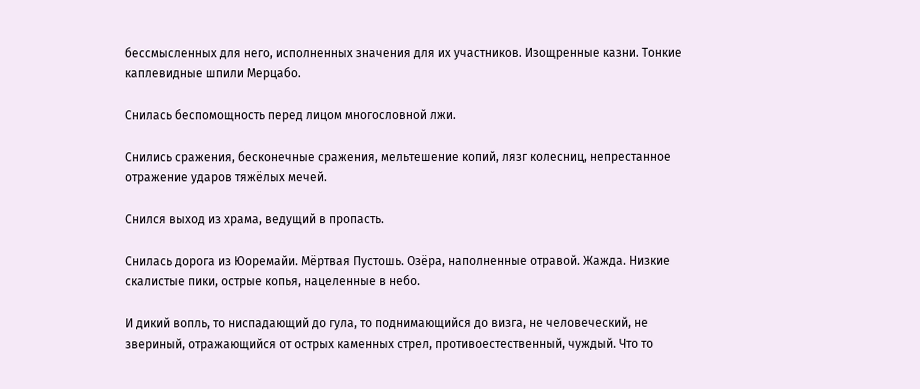бессмысленных для него, исполненных значения для их участников. Изощренные казни. Тонкие каплевидные шпили Мерцабо.

Снилась беспомощность перед лицом многословной лжи.

Снились сражения, бесконечные сражения, мельтешение копий, лязг колесниц, непрестанное отражение ударов тяжёлых мечей.

Снился выход из храма, ведущий в пропасть.

Снилась дорога из Юоремайи. Мёртвая Пустошь. Озёра, наполненные отравой. Жажда. Низкие скалистые пики, острые копья, нацеленные в небо.

И дикий вопль, то ниспадающий до гула, то поднимающийся до визга, не человеческий, не звериный, отражающийся от острых каменных стрел, противоестественный, чуждый. Что то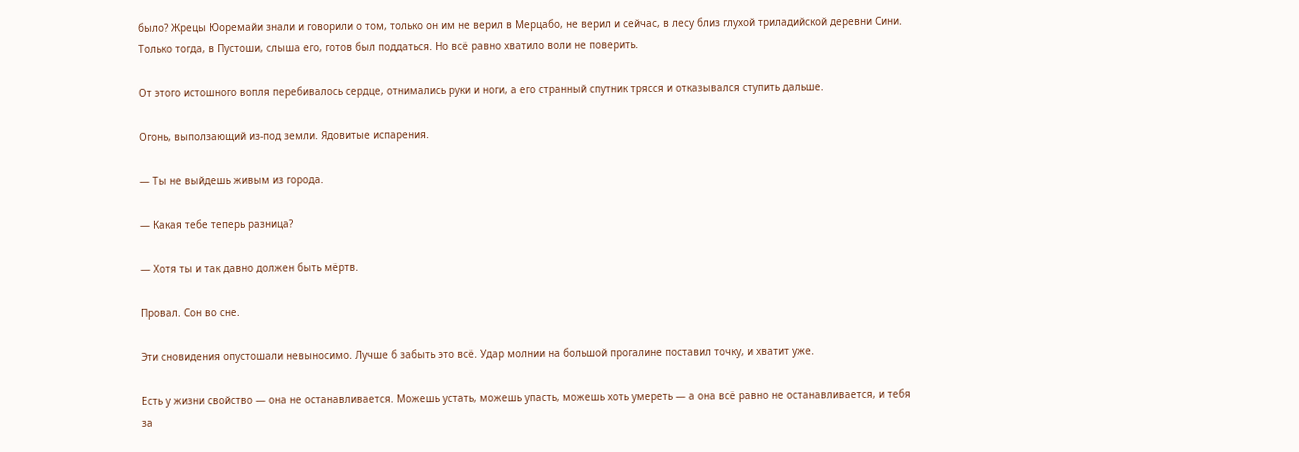было? Жрецы Юоремайи знали и говорили о том, только он им не верил в Мерцабо, не верил и сейчас, в лесу близ глухой триладийской деревни Сини. Только тогда, в Пустоши, слыша его, готов был поддаться. Но всё равно хватило воли не поверить.

От этого истошного вопля перебивалось сердце, отнимались руки и ноги, а его странный спутник трясся и отказывался ступить дальше.

Огонь, выползающий из-под земли. Ядовитые испарения.

— Ты не выйдешь живым из города.

— Какая тебе теперь разница?

— Хотя ты и так давно должен быть мёртв.

Провал. Сон во сне.

Эти сновидения опустошали невыносимо. Лучше б забыть это всё. Удар молнии на большой прогалине поставил точку, и хватит уже.

Есть у жизни свойство — она не останавливается. Можешь устать, можешь упасть, можешь хоть умереть — а она всё равно не останавливается, и тебя за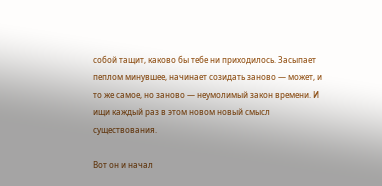собой тащит, каково бы тебе ни приходилось. Засыпает пеплом минувшее, начинает созидать заново — может, и то же самое, но заново — неумолимый закон времени. И ищи каждый раз в этом новом новый смысл существования.

Вот он и начал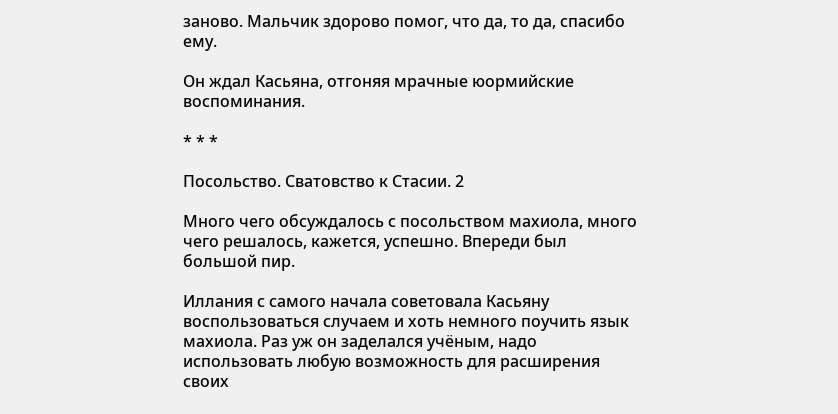заново. Мальчик здорово помог, что да, то да, спасибо ему.

Он ждал Касьяна, отгоняя мрачные юормийские воспоминания.

* * *

Посольство. Сватовство к Стасии. 2

Много чего обсуждалось с посольством махиола, много чего решалось, кажется, успешно. Впереди был большой пир.

Иллания с самого начала советовала Касьяну воспользоваться случаем и хоть немного поучить язык махиола. Раз уж он заделался учёным, надо использовать любую возможность для расширения своих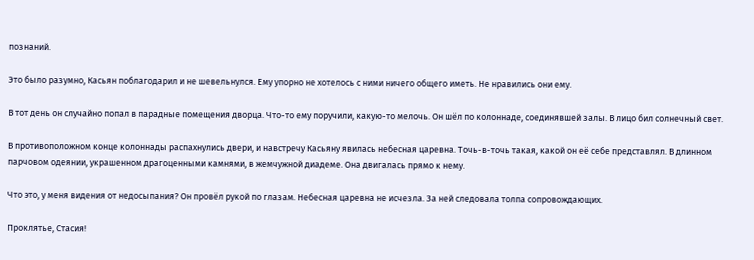познаний.

Это было разумно, Касьян поблагодарил и не шевельнулся. Ему упорно не хотелось с ними ничего общего иметь. Не нравились они ему.

В тот день он случайно попал в парадные помещения дворца. Что-то ему поручили, какую-то мелочь. Он шёл по колоннаде, соединявшей залы. В лицо бил солнечный свет.

В противоположном конце колоннады распахнулись двери, и навстречу Касьяну явилась небесная царевна. Точь-в-точь такая, какой он её себе представлял. В длинном парчовом одеянии, украшенном драгоценными камнями, в жемчужной диадеме. Она двигалась прямо к нему.

Что это, у меня видения от недосыпания? Он провёл рукой по глазам. Небесная царевна не исчезла. За ней следовала толпа сопровождающих.

Проклятье, Стасия!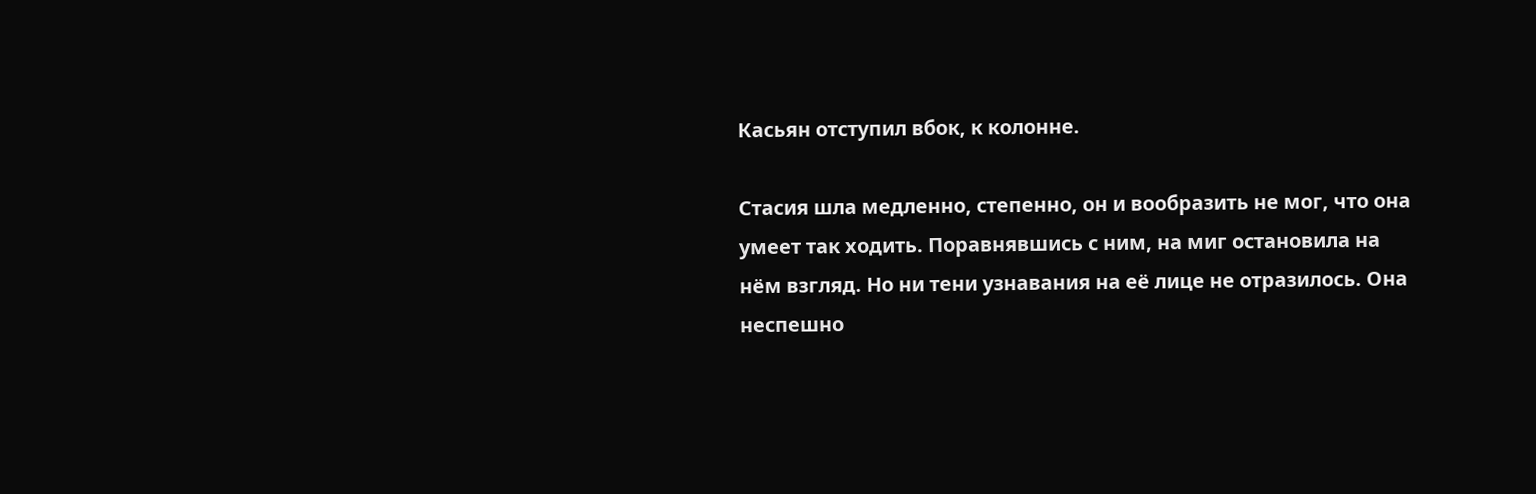Касьян отступил вбок, к колонне.

Стасия шла медленно, степенно, он и вообразить не мог, что она умеет так ходить. Поравнявшись с ним, на миг остановила на нём взгляд. Но ни тени узнавания на её лице не отразилось. Она неспешно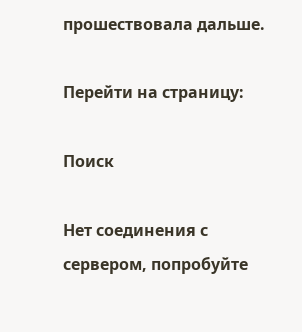прошествовала дальше.

Перейти на страницу:

Поиск

Нет соединения с сервером, попробуйте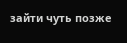зайти чуть позже